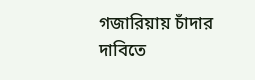গজারিয়ায় চাঁদার দাবিতে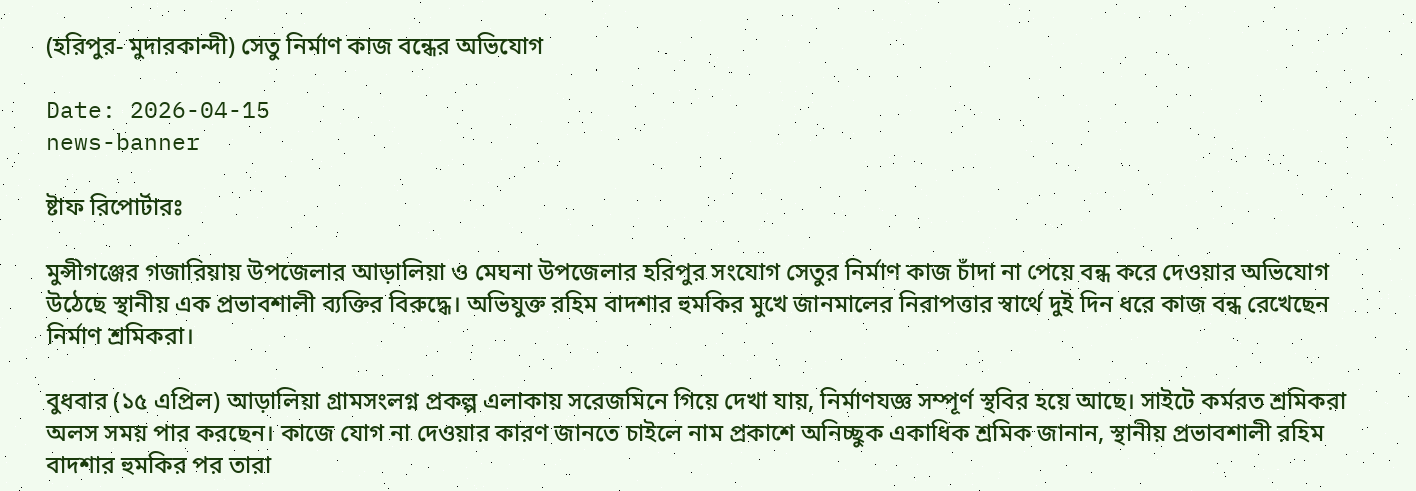(হরিপুর- মুদারকান্দী) সেতু নির্মাণ কাজ বন্ধের অভিযোগ

Date: 2026-04-15
news-banner

ষ্টাফ রিপোর্টারঃ

মুন্সীগঞ্জের গজারিয়ায় উপজেলার আড়ালিয়া ও মেঘনা উপজেলার হরিপুর সংযোগ সেতুর নির্মাণ কাজ চাঁদা না পেয়ে বন্ধ করে দেওয়ার অভিযোগ উঠেছে স্থানীয় এক প্রভাবশালী ব্যক্তির বিরুদ্ধে। অভিযুক্ত রহিম বাদশার হুমকির মুখে জানমালের নিরাপত্তার স্বার্থে দুই দিন ধরে কাজ বন্ধ রেখেছেন নির্মাণ শ্রমিকরা।

বুধবার (১৫ এপ্রিল) আড়ালিয়া গ্রামসংলগ্ন প্রকল্প এলাকায় সরেজমিনে গিয়ে দেখা যায়, নির্মাণযজ্ঞ সম্পূর্ণ স্থবির হয়ে আছে। সাইটে কর্মরত শ্রমিকরা অলস সময় পার করছেন। কাজে যোগ না দেওয়ার কারণ জানতে চাইলে নাম প্রকাশে অনিচ্ছুক একাধিক শ্রমিক জানান, স্থানীয় প্রভাবশালী রহিম বাদশার হুমকির পর তারা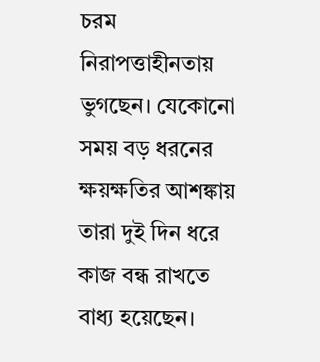চরম নিরাপত্তাহীনতায় ভুগছেন। যেকোনো সময় বড় ধরনের ক্ষয়ক্ষতির আশঙ্কায় তারা দুই দিন ধরে কাজ বন্ধ রাখতে বাধ্য হয়েছেন।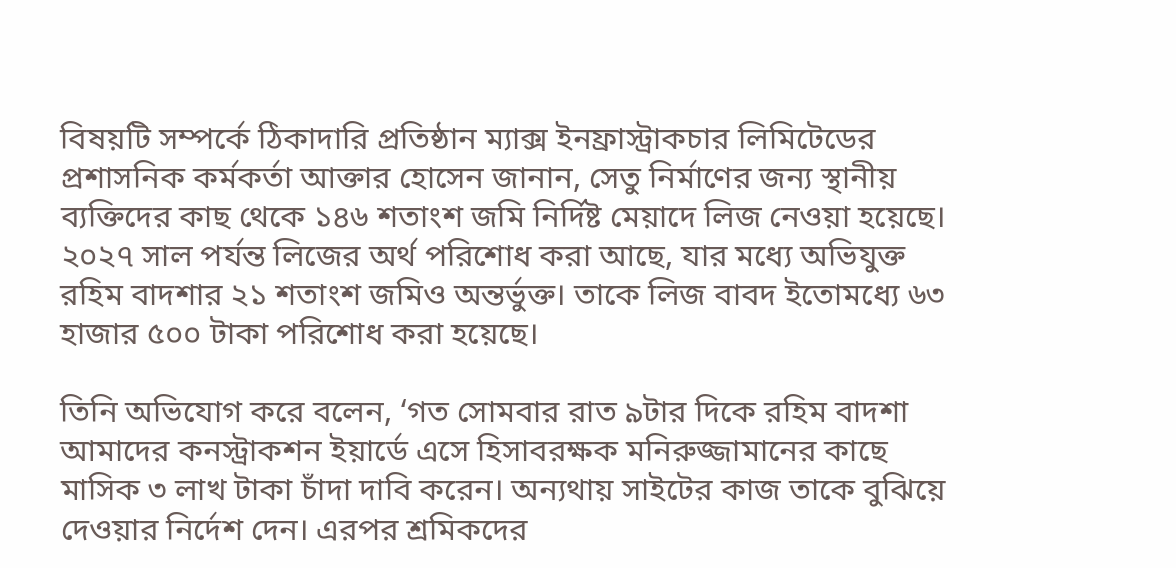বিষয়টি সম্পর্কে ঠিকাদারি প্রতিষ্ঠান ম্যাক্স ইনফ্রাস্ট্রাকচার লিমিটেডের প্রশাসনিক কর্মকর্তা আক্তার হোসেন জানান, সেতু নির্মাণের জন্য স্থানীয় ব্যক্তিদের কাছ থেকে ১৪৬ শতাংশ জমি নির্দিষ্ট মেয়াদে লিজ নেওয়া হয়েছে। ২০২৭ সাল পর্যন্ত লিজের অর্থ পরিশোধ করা আছে, যার মধ্যে অভিযুক্ত রহিম বাদশার ২১ শতাংশ জমিও অন্তর্ভুক্ত। তাকে লিজ বাবদ ইতোমধ্যে ৬৩ হাজার ৫০০ টাকা পরিশোধ করা হয়েছে।

তিনি অভিযোগ করে বলেন, ‘গত সোমবার রাত ৯টার দিকে রহিম বাদশা আমাদের কনস্ট্রাকশন ইয়ার্ডে এসে হিসাবরক্ষক মনিরুজ্জামানের কাছে মাসিক ৩ লাখ টাকা চাঁদা দাবি করেন। অন্যথায় সাইটের কাজ তাকে বুঝিয়ে দেওয়ার নির্দেশ দেন। এরপর শ্রমিকদের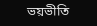ভয়ভীতি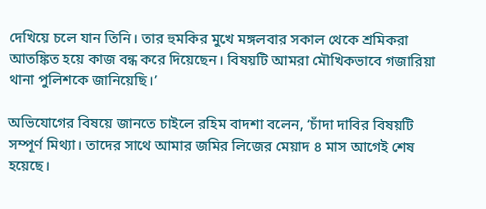দেখিয়ে চলে যান তিনি। তার হুমকির মুখে মঙ্গলবার সকাল থেকে শ্রমিকরা আতঙ্কিত হয়ে কাজ বন্ধ করে দিয়েছেন। বিষয়টি আমরা মৌখিকভাবে গজারিয়া থানা পুলিশকে জানিয়েছি।’

অভিযোগের বিষয়ে জানতে চাইলে রহিম বাদশা বলেন, ‘চাঁদা দাবির বিষয়টি সম্পূর্ণ মিথ্যা। তাদের সাথে আমার জমির লিজের মেয়াদ ৪ মাস আগেই শেষ হয়েছে।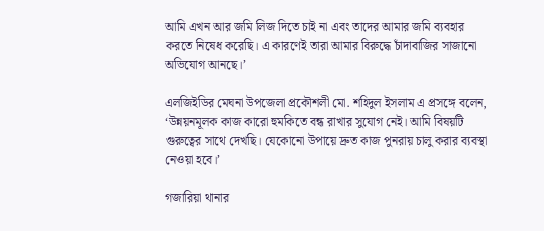আমি এখন আর জমি লিজ দিতে চাই না এবং তাদের আমার জমি ব্যবহার করতে নিষেধ করেছি। এ কারণেই তারা আমার বিরুদ্ধে চাঁদাবাজির সাজানো অভিযোগ আনছে।’

এলজিইডির মেঘনা উপজেলা প্রকৌশলী মো. শহিদুল ইসলাম এ প্রসঙ্গে বলেন, ‘উন্নয়নমূলক কাজ কারো হুমকিতে বন্ধ রাখার সুযোগ নেই। আমি বিষয়টি গুরুত্বের সাথে দেখছি। যেকোনো উপায়ে দ্রুত কাজ পুনরায় চালু করার ব্যবস্থা নেওয়া হবে।’

গজারিয়া থানার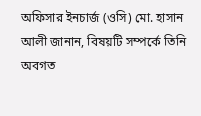অফিসার ইনচার্জ (ওসি) মো. হাসান আলী জানান, বিষয়টি সম্পর্কে তিনি অবগত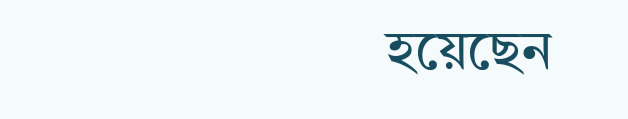হয়েছেন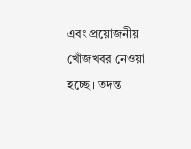এবং প্রয়োজনীয় খোঁজখবর নেওয়া হচ্ছে। তদন্ত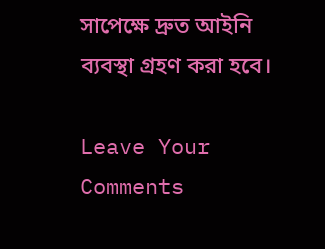সাপেক্ষে দ্রুত আইনি ব্যবস্থা গ্রহণ করা হবে।

Leave Your Comments